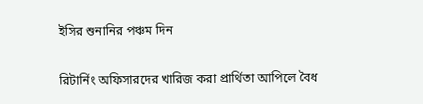ইসির শুনানির পঞ্চম দিন

রিটার্নিং অফিসারদের খারিজ করা প্রার্থিতা আপিলে বৈধ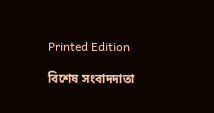Printed Edition

বিশেষ সংবাদদাতা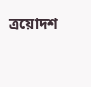ত্রয়োদশ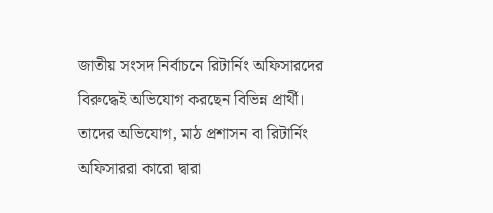জাতীয় সংসদ নির্বাচনে রিটার্নিং অফিসারদের বিরুদ্ধেই অভিযোগ করছেন বিভিন্ন প্রার্থী। তাদের অভিযোগ, মাঠ প্রশাসন বা রিটার্নিং অফিসাররা কারো দ্বারা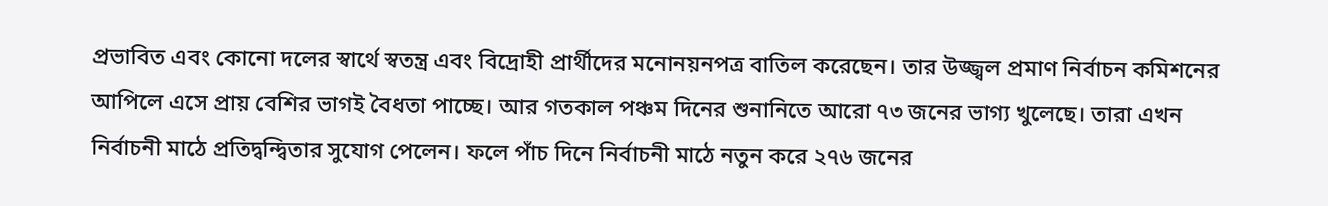প্রভাবিত এবং কোনো দলের স্বার্থে স্বতন্ত্র এবং বিদ্রোহী প্রার্থীদের মনোনয়নপত্র বাতিল করেছেন। তার উজ্জ্বল প্রমাণ নির্বাচন কমিশনের আপিলে এসে প্রায় বেশির ভাগই বৈধতা পাচ্ছে। আর গতকাল পঞ্চম দিনের শুনানিতে আরো ৭৩ জনের ভাগ্য খুলেছে। তারা এখন নির্বাচনী মাঠে প্রতিদ্বন্দ্বিতার সুযোগ পেলেন। ফলে পাঁচ দিনে নির্বাচনী মাঠে নতুন করে ২৭৬ জনের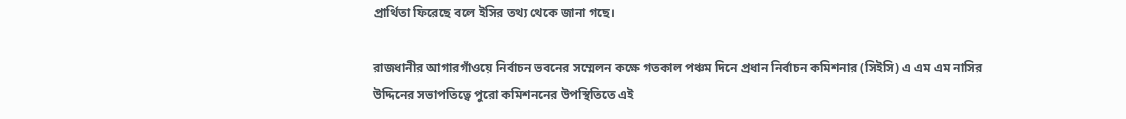প্রার্থিতা ফিরেছে বলে ইসির তথ্য থেকে জানা গছে।

রাজধানীর আগারগাঁওয়ে নির্বাচন ভবনের সম্মেলন কক্ষে গতকাল পঞ্চম দিনে প্রধান নির্বাচন কমিশনার (সিইসি) এ এম এম নাসির উদ্দিনের সভাপতিত্বে পুরো কমিশননের উপস্থিতিতে এই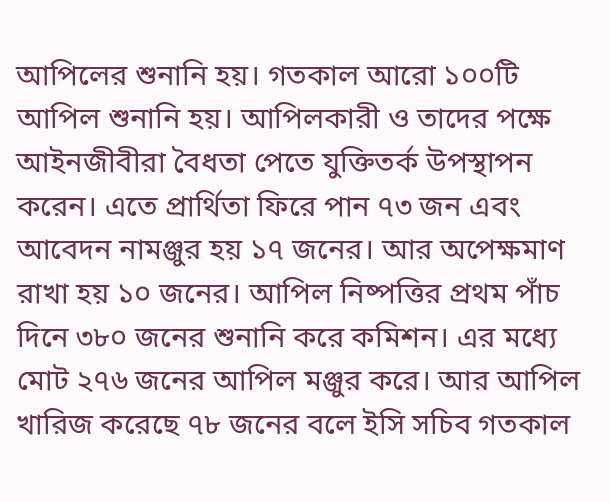আপিলের শুনানি হয়। গতকাল আরো ১০০টি আপিল শুনানি হয়। আপিলকারী ও তাদের পক্ষে আইনজীবীরা বৈধতা পেতে যুক্তিতর্ক উপস্থাপন করেন। এতে প্রার্থিতা ফিরে পান ৭৩ জন এবং আবেদন নামঞ্জুর হয় ১৭ জনের। আর অপেক্ষমাণ রাখা হয় ১০ জনের। আপিল নিষ্পত্তির প্রথম পাঁচ দিনে ৩৮০ জনের শুনানি করে কমিশন। এর মধ্যে মোট ২৭৬ জনের আপিল মঞ্জুর করে। আর আপিল খারিজ করেছে ৭৮ জনের বলে ইসি সচিব গতকাল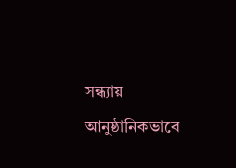সন্ধ্যায় আনুষ্ঠানিকভাবে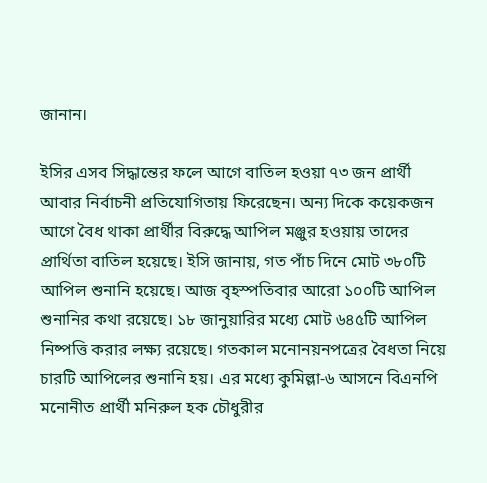জানান।

ইসির এসব সিদ্ধান্তের ফলে আগে বাতিল হওয়া ৭৩ জন প্রার্থী আবার নির্বাচনী প্রতিযোগিতায় ফিরেছেন। অন্য দিকে কয়েকজন আগে বৈধ থাকা প্রার্থীর বিরুদ্ধে আপিল মঞ্জুর হওয়ায় তাদের প্রার্থিতা বাতিল হয়েছে। ইসি জানায়, গত পাঁচ দিনে মোট ৩৮০টি আপিল শুনানি হয়েছে। আজ বৃহস্পতিবার আরো ১০০টি আপিল শুনানির কথা রয়েছে। ১৮ জানুয়ারির মধ্যে মোট ৬৪৫টি আপিল নিষ্পত্তি করার লক্ষ্য রয়েছে। গতকাল মনোনয়নপত্রের বৈধতা নিয়ে চারটি আপিলের শুনানি হয়। এর মধ্যে কুমিল্লা-৬ আসনে বিএনপি মনোনীত প্রার্থী মনিরুল হক চৌধুরীর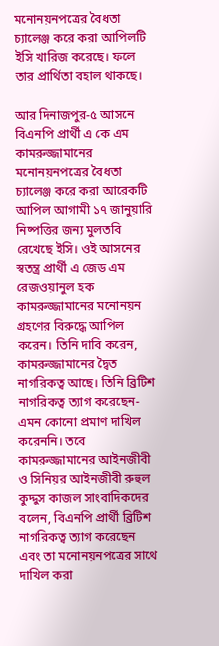মনোনয়নপত্রের বৈধতা চ্যালেঞ্জ করে করা আপিলটি ইসি খারিজ করেছে। ফলে তার প্রার্থিতা বহাল থাকছে।

আর দিনাজপুর-৫ আসনে বিএনপি প্রার্থী এ কে এম কামরুজ্জামানের মনোনয়নপত্রের বৈধতা চ্যালেঞ্জ করে করা আরেকটি আপিল আগামী ১৭ জানুয়ারি নিষ্পত্তির জন্য মুলতবি রেখেছে ইসি। ওই আসনের স্বতন্ত্র প্রার্থী এ জেড এম রেজওয়ানুল হক কামরুজ্জামানের মনোনয়ন গ্রহণের বিরুদ্ধে আপিল করেন। তিনি দাবি করেন, কামরুজ্জামানের দ্বৈত নাগরিকত্ব আছে। তিনি ব্রিটিশ নাগরিকত্ব ত্যাগ করেছেন- এমন কোনো প্রমাণ দাখিল করেননি। তবে কামরুজ্জামানের আইনজীবী ও সিনিয়র আইনজীবী রুহুল কুদ্দুস কাজল সাংবাদিকদের বলেন, বিএনপি প্রার্থী ব্রিটিশ নাগরিকত্ব ত্যাগ করেছেন এবং তা মনোনয়নপত্রের সাথে দাখিল করা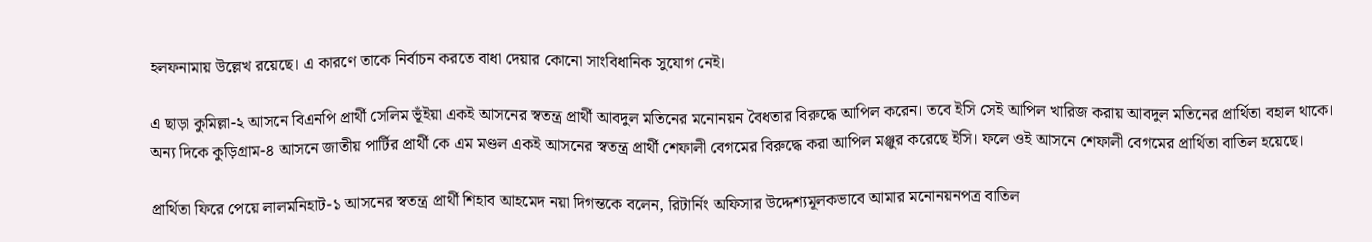হলফনামায় উল্লেখ রয়েছে। এ কারণে তাকে নির্বাচন করতে বাধা দেয়ার কোনো সাংবিধানিক সুযোগ নেই।

এ ছাড়া কুমিল্লা-২ আসনে বিএনপি প্রার্থী সেলিম ভূঁইয়া একই আসনের স্বতন্ত্র প্রার্থী আবদুল মতিনের মনোনয়ন বৈধতার বিরুদ্ধে আপিল করেন। তবে ইসি সেই আপিল খারিজ করায় আবদুল মতিনের প্রার্থিতা বহাল থাকে। অন্য দিকে কুড়িগ্রাম-৪ আসনে জাতীয় পার্টির প্রার্থী কে এম মণ্ডল একই আসনের স্বতন্ত্র প্রার্থী শেফালী বেগমের বিরুদ্ধে করা আপিল মঞ্জুর করেছে ইসি। ফলে ওই আসনে শেফালী বেগমের প্রার্থিতা বাতিল হয়েছে।

প্রার্থিতা ফিরে পেয়ে লালমনিহাট-১ আসনের স্বতন্ত্র প্রার্থী শিহাব আহমেদ নয়া দিগন্তকে বলেন, রিটার্নিং অফিসার উদ্দেশ্যমূলকভাবে আমার মনোনয়নপত্র বাতিল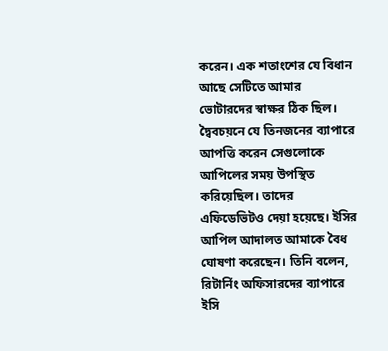করেন। এক শতাংশের যে বিধান আছে সেটিতে আমার ভোটারদের স্বাক্ষর ঠিক ছিল। দ্বৈবচয়নে যে তিনজনের ব্যাপারে আপত্তি করেন সেগুলোকে আপিলের সময় উপস্থিত করিয়েছিল। তাদের এফিডেভিটও দেয়া হয়েছে। ইসির আপিল আদালত আমাকে বৈধ ঘোষণা করেছেন। তিনি বলেন, রিটার্নিং অফিসারদের ব্যাপারে ইসি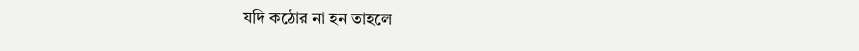যদি কঠোর না হন তাহলে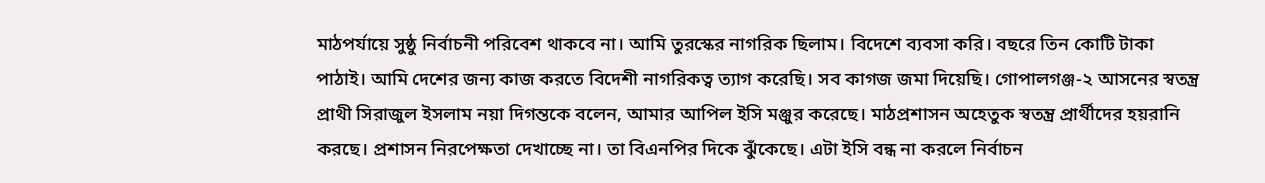মাঠপর্যায়ে সুষ্ঠু নির্বাচনী পরিবেশ থাকবে না। আমি তুরস্কের নাগরিক ছিলাম। বিদেশে ব্যবসা করি। বছরে তিন কোটি টাকা পাঠাই। আমি দেশের জন্য কাজ করতে বিদেশী নাগরিকত্ব ত্যাগ করেছি। সব কাগজ জমা দিয়েছি। গোপালগঞ্জ-২ আসনের স্বতন্ত্র প্রাথী সিরাজুল ইসলাম নয়া দিগন্তকে বলেন, আমার আপিল ইসি মঞ্জুর করেছে। মাঠপ্রশাসন অহেতুক স্বতন্ত্র প্রার্থীদের হয়রানি করছে। প্রশাসন নিরপেক্ষতা দেখাচ্ছে না। তা বিএনপির দিকে ঝুঁকেছে। এটা ইসি বন্ধ না করলে নির্বাচন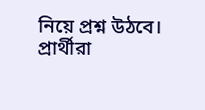নিয়ে প্রশ্ন উঠবে। প্রার্থীরা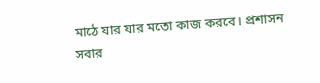মাঠে যার যার মতো কাজ করবে। প্রশাসন সবার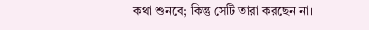কথা শুনবে; কিন্তু সেটি তারা করছেন না।